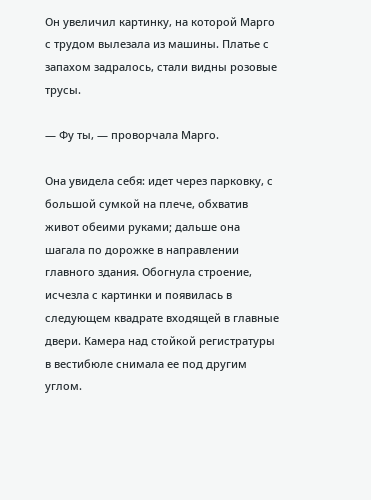Он увеличил картинку, на которой Марго с трудом вылезала из машины. Платье с запахом задралось, стали видны розовые трусы.

— Фу ты, — проворчала Марго.

Она увидела себя: идет через парковку, с большой сумкой на плече, обхватив живот обеими руками; дальше она шагала по дорожке в направлении главного здания. Обогнула строение, исчезла с картинки и появилась в следующем квадрате входящей в главные двери. Камера над стойкой регистратуры в вестибюле снимала ее под другим углом.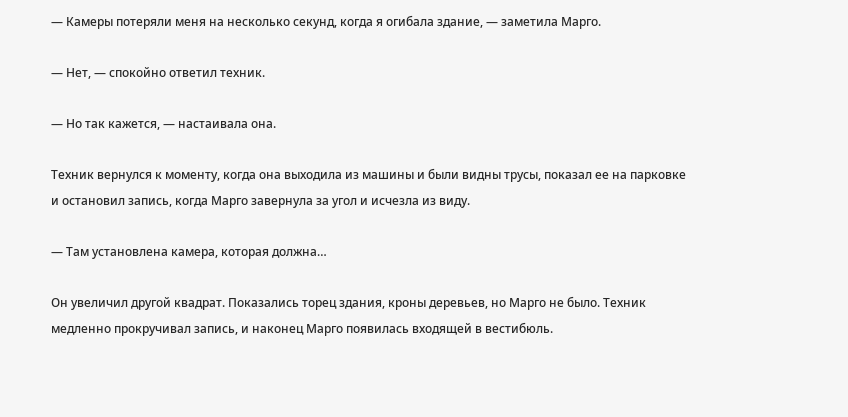— Камеры потеряли меня на несколько секунд, когда я огибала здание, — заметила Марго.

— Нет, — спокойно ответил техник.

— Но так кажется, — настаивала она.

Техник вернулся к моменту, когда она выходила из машины и были видны трусы, показал ее на парковке и остановил запись, когда Марго завернула за угол и исчезла из виду.

— Там установлена камера, которая должна…

Он увеличил другой квадрат. Показались торец здания, кроны деревьев, но Марго не было. Техник медленно прокручивал запись, и наконец Марго появилась входящей в вестибюль.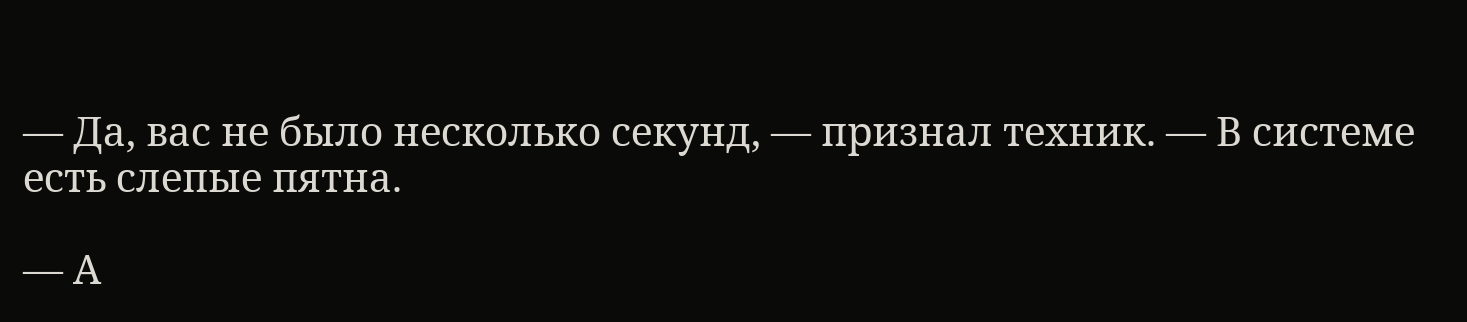— Да, вас не было несколько секунд, — признал техник. — В системе есть слепые пятна.

— А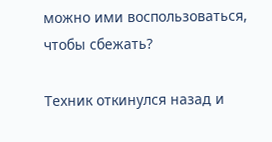можно ими воспользоваться, чтобы сбежать?

Техник откинулся назад и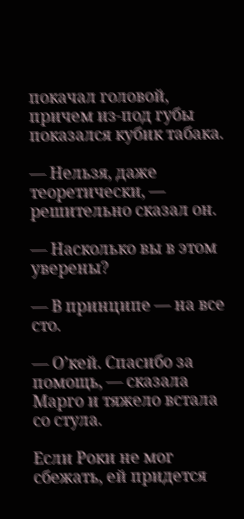покачал головой, причем из-под губы показался кубик табака.

— Нельзя, даже теоретически, — решительно сказал он.

— Насколько вы в этом уверены?

— В принципе — на все сто.

— О’кей. Спасибо за помощь, — сказала Марго и тяжело встала со стула.

Если Роки не мог сбежать, ей придется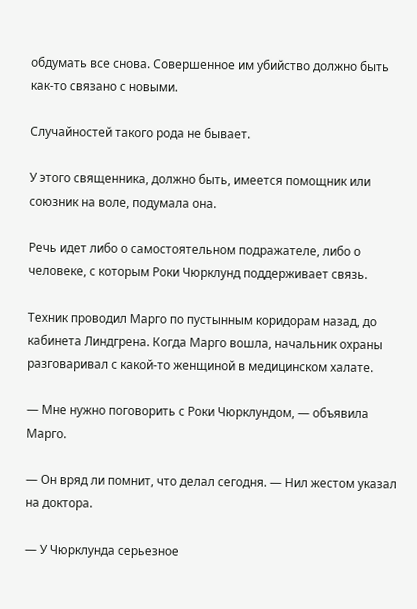обдумать все снова. Совершенное им убийство должно быть как-то связано с новыми.

Случайностей такого рода не бывает.

У этого священника, должно быть, имеется помощник или союзник на воле, подумала она.

Речь идет либо о самостоятельном подражателе, либо о человеке, с которым Роки Чюрклунд поддерживает связь.

Техник проводил Марго по пустынным коридорам назад, до кабинета Линдгрена. Когда Марго вошла, начальник охраны разговаривал с какой-то женщиной в медицинском халате.

— Мне нужно поговорить с Роки Чюрклундом, — объявила Марго.

— Он вряд ли помнит, что делал сегодня. — Нил жестом указал на доктора.

— У Чюрклунда серьезное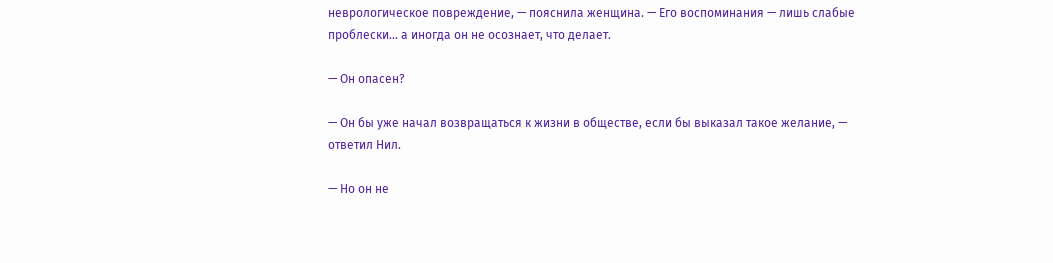неврологическое повреждение, — пояснила женщина. — Его воспоминания — лишь слабые проблески… а иногда он не осознает, что делает.

— Он опасен?

— Он бы уже начал возвращаться к жизни в обществе, если бы выказал такое желание, — ответил Нил.

— Но он не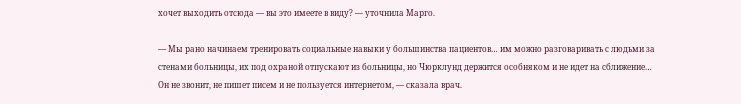хочет выходить отсюда — вы это имеете в виду? — уточнила Марго.

— Мы рано начинаем тренировать социальные навыки у большинства пациентов… им можно разговаривать с людьми за стенами больницы, их под охраной отпускают из больницы, но Чюрклунд держится особняком и не идет на сближение… Он не звонит, не пишет писем и не пользуется интернетом, — сказала врач.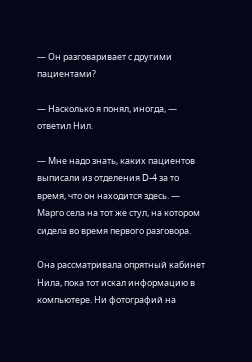— Он разговаривает с другими пациентами?

— Насколько я понял, иногда, — ответил Нил.

— Мне надо знать, каких пациентов выписали из отделения D-4 за то время, что он находится здесь. — Марго села на тот же стул, на котором сидела во время первого разговора.

Она рассматривала опрятный кабинет Нила, пока тот искал информацию в компьютере. Ни фотографий на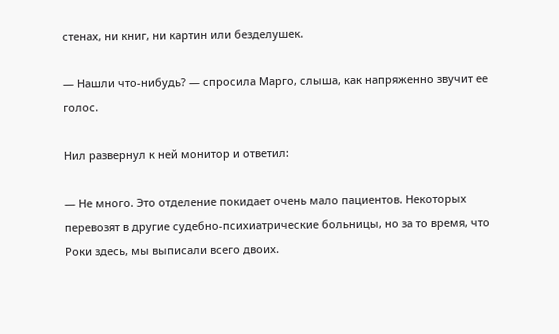стенах, ни книг, ни картин или безделушек.

— Нашли что-нибудь? — спросила Марго, слыша, как напряженно звучит ее голос.

Нил развернул к ней монитор и ответил:

— Не много. Это отделение покидает очень мало пациентов. Некоторых перевозят в другие судебно-психиатрические больницы, но за то время, что Роки здесь, мы выписали всего двоих.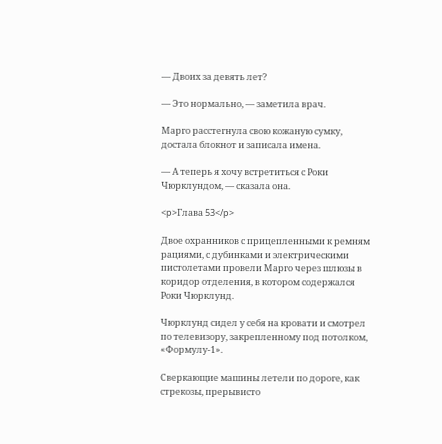— Двоих за девять лет?

— Это нормально, — заметила врач.

Марго расстегнула свою кожаную сумку, достала блокнот и записала имена.

— А теперь я хочу встретиться с Роки Чюрклундом, — сказала она.

<p>Глава 53</p>

Двое охранников с прицепленными к ремням рациями, с дубинками и электрическими пистолетами провели Марго через шлюзы в коридор отделения, в котором содержался Роки Чюрклунд.

Чюрклунд сидел у себя на кровати и смотрел по телевизору, закрепленному под потолком, «Формулу-1».

Сверкающие машины летели по дороге, как стрекозы, прерывисто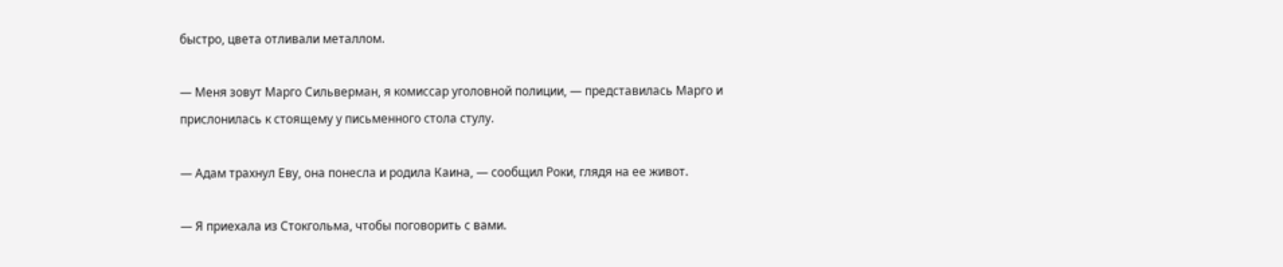быстро, цвета отливали металлом.

— Меня зовут Марго Сильверман, я комиссар уголовной полиции, — представилась Марго и прислонилась к стоящему у письменного стола стулу.

— Адам трахнул Еву, она понесла и родила Каина, — сообщил Роки, глядя на ее живот.

— Я приехала из Стокгольма, чтобы поговорить с вами.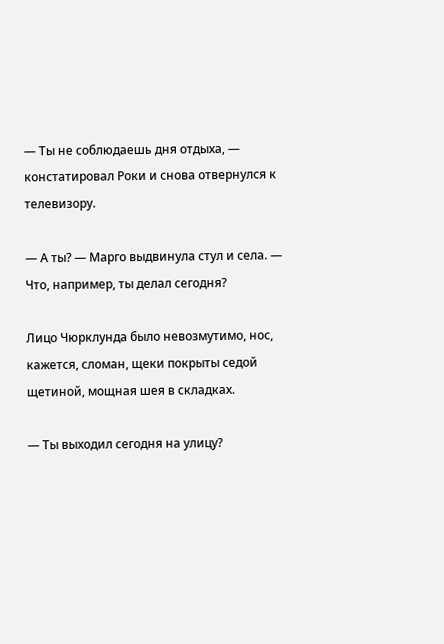— Ты не соблюдаешь дня отдыха, — констатировал Роки и снова отвернулся к телевизору.

— А ты? — Марго выдвинула стул и села. — Что, например, ты делал сегодня?

Лицо Чюрклунда было невозмутимо, нос, кажется, сломан, щеки покрыты седой щетиной, мощная шея в складках.

— Ты выходил сегодня на улицу?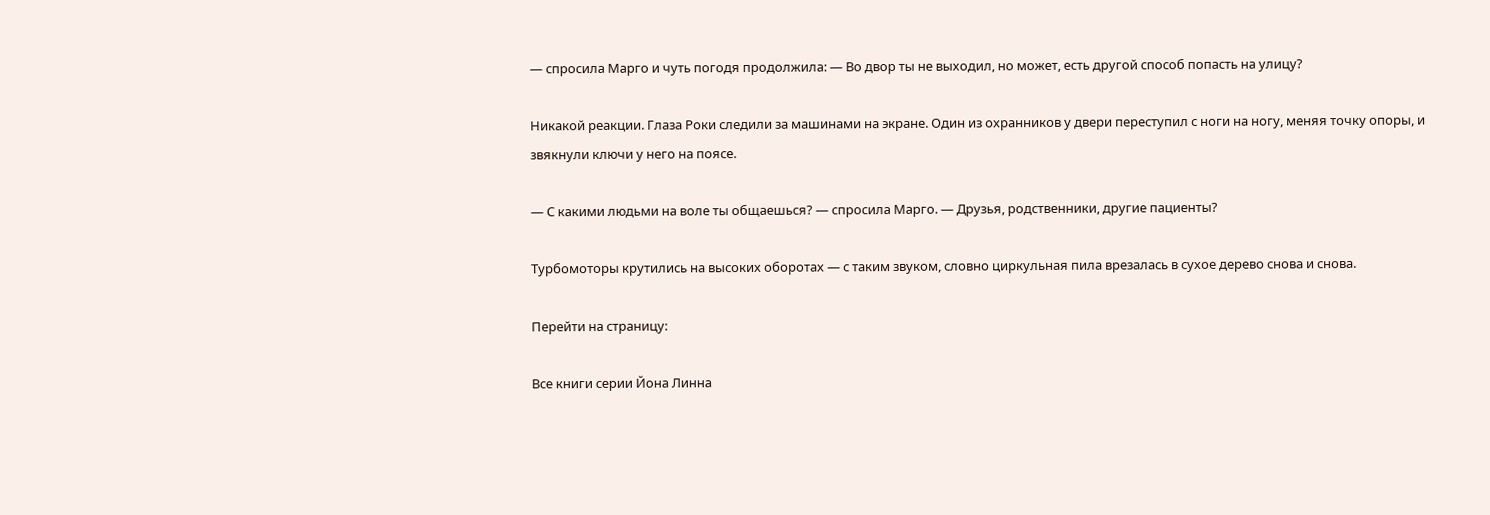— спросила Марго и чуть погодя продолжила: — Во двор ты не выходил, но может, есть другой способ попасть на улицу?

Никакой реакции. Глаза Роки следили за машинами на экране. Один из охранников у двери переступил с ноги на ногу, меняя точку опоры, и звякнули ключи у него на поясе.

— С какими людьми на воле ты общаешься? — спросила Марго. — Друзья, родственники, другие пациенты?

Турбомоторы крутились на высоких оборотах — с таким звуком, словно циркульная пила врезалась в сухое дерево снова и снова.

Перейти на страницу:

Все книги серии Йона Линна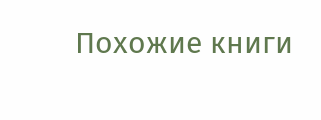Похожие книги